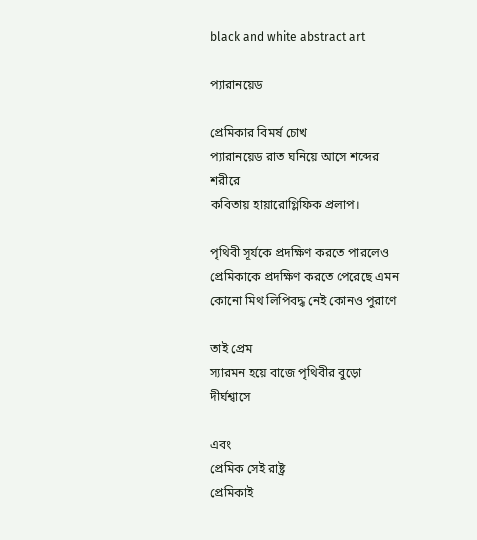black and white abstract art

প্যারানয়েড

প্রেমিকার বিমর্ষ চোখ
প্যারানয়েড রাত ঘনিয়ে আসে শব্দের শরীরে
কবিতায় হায়ারোগ্লিফিক প্রলাপ।

পৃথিবী সূর্যকে প্রদক্ষিণ করতে পারলেও প্রেমিকাকে প্রদক্ষিণ করতে পেরেছে এমন কোনো মিথ লিপিবদ্ধ নেই কোনও পুরাণে

তাই প্রেম
স্যারমন হয়ে বাজে পৃথিবীর বুড়ো দীর্ঘশ্বাসে

এবং
প্রেমিক সেই রাষ্ট্র
প্রেমিকাই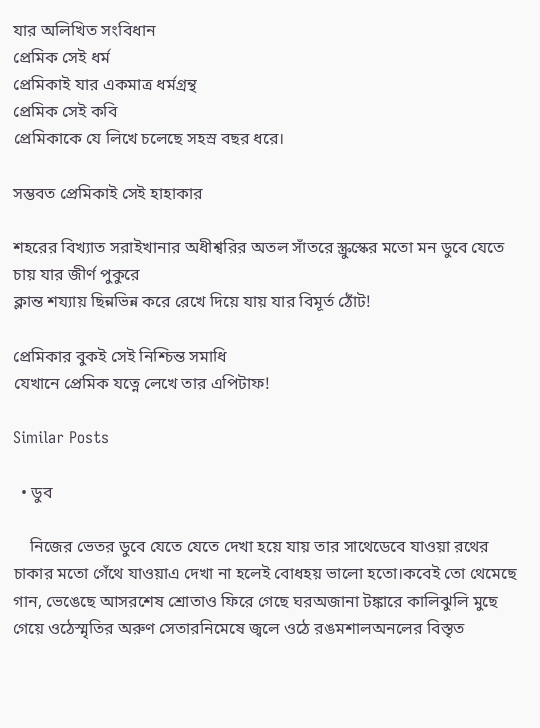যার অলিখিত সংবিধান
প্রেমিক সেই ধর্ম
প্রেমিকাই যার একমাত্র ধর্মগ্রন্থ
প্রেমিক সেই কবি
প্রেমিকাকে যে লিখে চলেছে সহস্র বছর ধরে।

সম্ভবত প্রেমিকাই সেই হাহাকার

শহরের বিখ্যাত সরাইখানার অধীশ্বরির অতল সাঁতরে স্ক্রুস্কের মতো মন ডুবে যেতে চায় যার জীর্ণ পুকুরে
ক্লান্ত শয্যায় ছিন্নভিন্ন করে রেখে দিয়ে যায় যার বিমূর্ত ঠোঁট!

প্রেমিকার বুকই সেই নিশ্চিন্ত সমাধি
যেখানে প্রেমিক যত্নে লেখে তার এপিটাফ!

Similar Posts

  • ডুব

    নিজের ভেতর ডুবে যেতে যেতে দেখা হয়ে যায় তার সাথেডেবে যাওয়া রথের চাকার মতো গেঁথে যাওয়াএ দেখা না হলেই বোধহয় ভালো হতো।কবেই তো থেমেছে গান, ভেঙেছে আসরশেষ শ্রোতাও ফিরে গেছে ঘরঅজানা টঙ্কারে কালিঝুলি মুছে গেয়ে ওঠেস্মৃতির অরুণ সেতারনিমেষে জ্বলে ওঠে রঙমশালঅনলের বিস্তৃত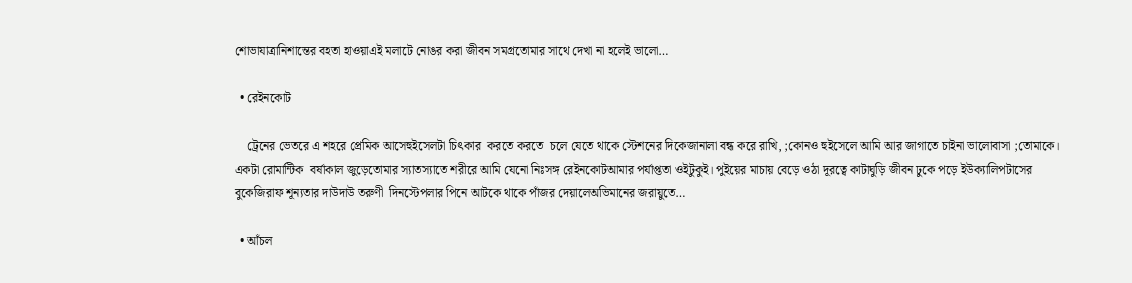শোভাযাত্রানিশান্তের বহতা হাওয়াএই মলাটে নোঙর করা জীবন সমগ্রতোমার সাথে দেখা না হলেই ভালো…

  • রেইনকোট

    ট্রেনের ভেতরে এ শহরে প্রেমিক আসেহুইসেলটা চিৎকার  করতে করতে  চলে যেতে থাকে স্টেশনের দিকেজানালা বন্ধ করে রাখি, ;কোনও হুইসেলে আমি আর জাগাতে চাইনা ভালোবাসা ;তোমাকে। একটা রোমান্টিক  বর্ষাকাল জুড়েতোমার স্যাতস্যাতে শরীরে আমি যেনো নিঃসঙ্গ রেইনকোটআমার পর্যাপ্ততা ওইটুকুই। পুইয়ের মাচায় বেড়ে ওঠা দূরত্বে কাটাঘুড়ি জীবন ঢুকে পড়ে ইউক্যালিপটাসের বুকেজিরাফ শূন্যতার দাউদাউ তরুণী  দিনস্টেপলার পিনে আটকে থাকে পাঁজর দেয়ালেঅভিমানের জরায়ুতে…

  • আঁচল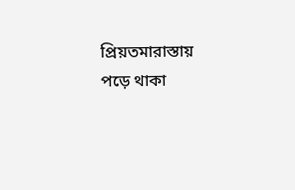প্রিয়তমারাস্তায় পড়ে থাকা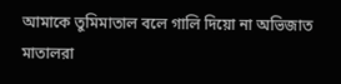আমাকে তুমিমাতাল বলে গালি দিয়ো না অভিজাত মাতালরা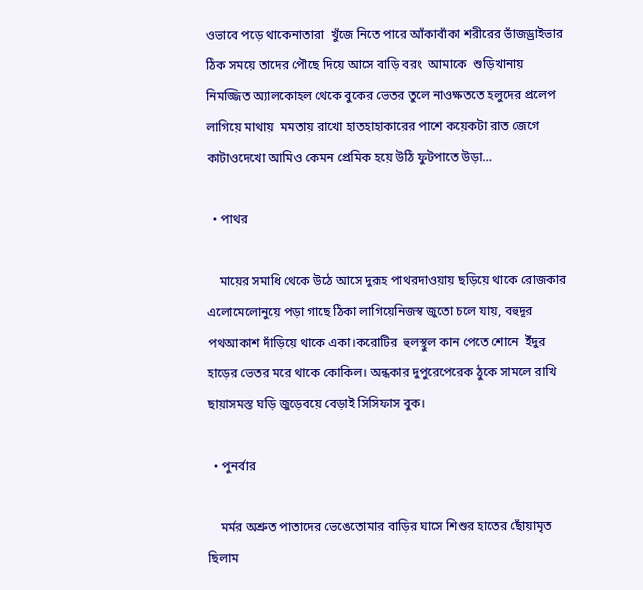ওভাবে পড়ে থাকেনাতারা  খুঁজে নিতে পারে আঁকাবাঁকা শরীরের ভাঁজড্রাইভার ঠিক সময়ে তাদের পৌছে দিয়ে আসে বাড়ি বরং  আমাকে  শুড়িখানায়  নিমজ্জিত অ্যালকোহল থেকে বুকের ভেতর তুলে নাওক্ষততে হলুদের প্রলেপ লাগিয়ে মাথায়  মমতায় রাখো হাতহাহাকারের পাশে কয়েকটা রাত জেগে কাটাওদেখো আমিও কেমন প্রেমিক হয়ে উঠি ফুটপাতে উড়া…

  • পাথর

    মায়ের সমাধি থেকে উঠে আসে দুরূহ পাথরদাওয়ায় ছড়িয়ে থাকে রোজকার এলোমেলোনুয়ে পড়া গাছে ঠিকা লাগিয়েনিজস্ব জুতো চলে যায়, বহুদূর পথআকাশ দাঁড়িয়ে থাকে একা।করোটির  হুলস্থুল কান পেতে শোনে  ইঁদুর    হাড়ের ভেতর মরে থাকে কোকিল। অন্ধকার দুপুরেপেরেক ঠুকে সামলে রাখি ছায়াসমস্ত ঘড়ি জুড়েবয়ে বেড়াই সিসিফাস বুক।

  • পুনর্বার

    মর্মর অশ্রুত পাতাদের ভেঙেতোমার বাড়ির ঘাসে শিশুর হাতের ছোঁয়ামৃত ছিলাম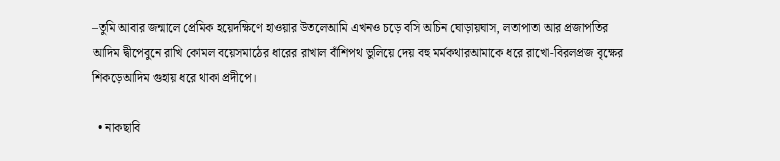–তুমি আবার জন্মালে প্রেমিক হয়েদক্ষিণে হাওয়ার উতলেআমি এখনও চড়ে বসি অচিন ঘোড়ায়ঘাস, লতাপাতা আর প্রজাপতির আদিম দ্বীপেবুনে রাখি কোমল বয়েসমাঠের ধারের রাখাল বাঁশিপথ ভুলিয়ে দেয় বহু মর্মকথারআমাকে ধরে রাখো-বিরলপ্রজ বৃক্ষের শিকড়েআদিম গুহায় ধরে থাকা প্রদীপে।

  • নাকছাবি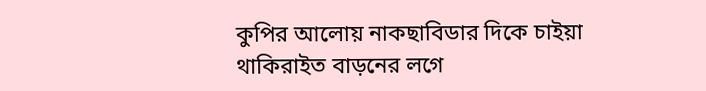কুপির আলোয় নাকছাবিডার দিকে চাইয়া থাকিরাইত বাড়নের লগে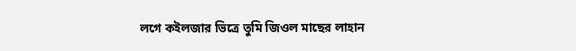লগে কইলজার ভিত্রে তুমি জিওল মাছের লাহান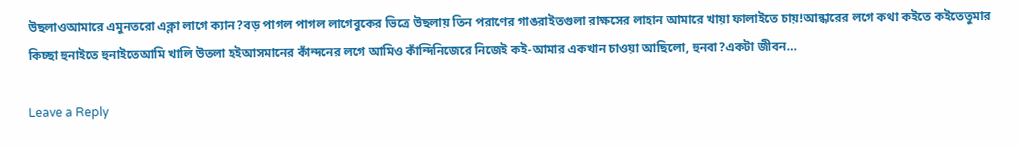উছলাওআমারে এমুনতরো এক্লা লাগে ক্যান?বড় পাগল পাগল লাগেবুকের ভিত্রে উছলায় তিন পরাণের গাঙরাইতগুলা রাক্ষসের লাহান আমারে খায়া ফালাইতে চায়!আন্ধারের লগে কথা কইতে কইতেতুমার কিচ্ছা হুনাইতে হুনাইতেআমি খালি উতলা হইআসমানের কাঁন্দনের লগে আমিও কাঁন্দিনিজেরে নিজেই কই-আমার একখান চাওয়া আছিলো, হুনবা?একটা জীবন…

Leave a Reply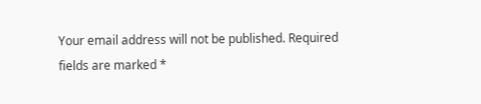Your email address will not be published. Required fields are marked *